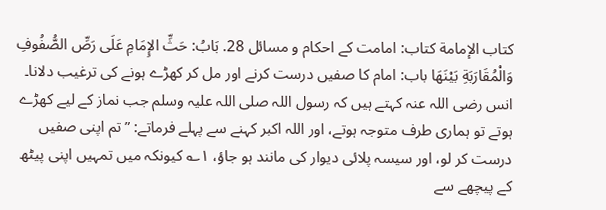كتاب الإمامة کتاب: امامت کے احکام و مسائل 28. بَابُ: حَثِّ الإِمَامِ عَلَى رَصِّ الصُّفُوفِ وَالْمُقَارَبَةِ بَيْنَهَا باب: امام کا صفیں درست کرنے اور مل کر کھڑے ہونے کی ترغیب دلانا۔
انس رضی اللہ عنہ کہتے ہیں کہ رسول اللہ صلی اللہ علیہ وسلم جب نماز کے لیے کھڑے ہوتے تو ہماری طرف متوجہ ہوتے، اور اللہ اکبر کہنے سے پہلے فرماتے: ”تم اپنی صفیں درست کر لو، اور سیسہ پلائی دیوار کی مانند ہو جاؤ، ۱؎ کیونکہ میں تمہیں اپنی پیٹھ کے پیچھے سے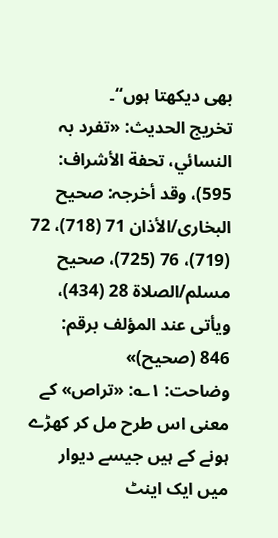بھی دیکھتا ہوں“۔
تخریج الحدیث: «تفرد بہ النسائي، تحفة الأشراف: 595)، وقد أخرجہ: صحیح البخاری/الأذان 71 (718)، 72 (719)، 76 (725)، صحیح مسلم/الصلاة 28 (434)، ویأتی عند المؤلف برقم: 846 (صحیح)»
وضاحت: ۱؎: «تراص» کے معنی اس طرح مل کر کھڑے ہونے کے ہیں جیسے دیوار میں ایک اینٹ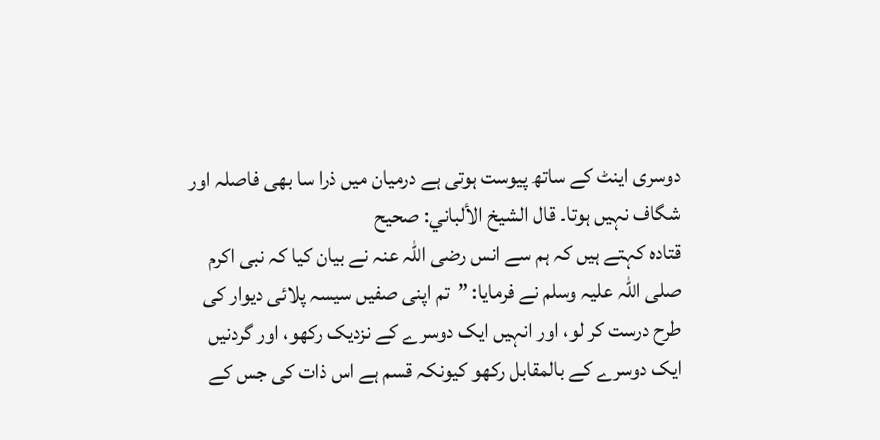دوسری اینٹ کے ساتھ پیوست ہوتی ہے درمیان میں ذرا سا بھی فاصلہ اور شگاف نہیں ہوتا۔ قال الشيخ الألباني: صحيح
قتادہ کہتے ہیں کہ ہم سے انس رضی اللہ عنہ نے بیان کیا کہ نبی اکرم صلی اللہ علیہ وسلم نے فرمایا: ”تم اپنی صفیں سیسہ پلائی دیوار کی طرح درست کر لو، اور انہیں ایک دوسرے کے نزدیک رکھو، اور گردنیں ایک دوسرے کے بالمقابل رکھو کیونکہ قسم ہے اس ذات کی جس کے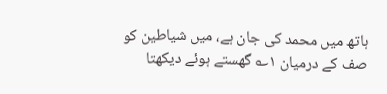ہاتھ میں محمد کی جان ہے، میں شیاطین کو صف کے درمیان ۱؎ گھستے ہوئے دیکھتا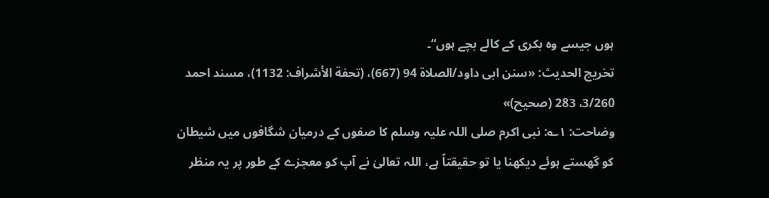ہوں جیسے وہ بکری کے کالے بچے ہوں“۔
تخریج الحدیث: «سنن ابی داود/الصلاة 94 (667)، (تحفة الأشراف: 1132)، مسند احمد 3/260، 283 (صحیح)»
وضاحت: ۱؎: نبی اکرم صلی اللہ علیہ وسلم کا صفوں کے درمیان شگافوں میں شیطان کو گھستے ہوئے دیکھنا یا تو حقیقتاً ہے، اللہ تعالیٰ نے آپ کو معجزے کے طور پر یہ منظر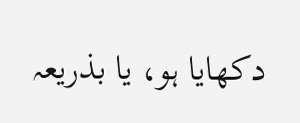دکھایا ہو، یا بذریعہ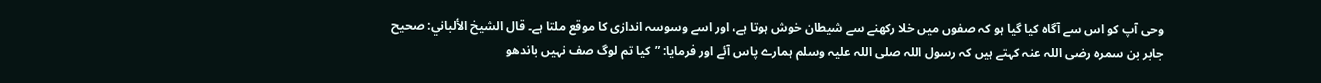وحی آپ کو اس سے آگاہ کیا گیا ہو کہ صفوں میں خلا رکھنے سے شیطان خوش ہوتا ہے، اور اسے وسوسہ اندازی کا موقع ملتا ہے۔ قال الشيخ الألباني: صحيح
جابر بن سمرہ رضی اللہ عنہ کہتے ہیں کہ رسول اللہ صلی اللہ علیہ وسلم ہمارے پاس آئے اور فرمایا: ”کیا تم لوگ صف نہیں باندھو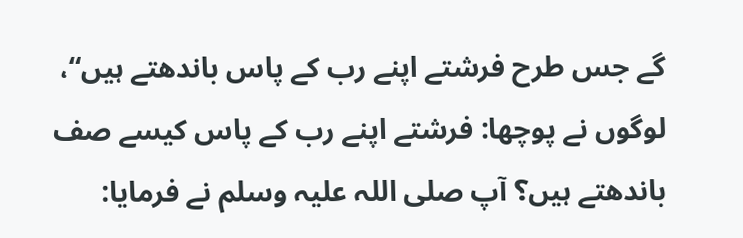گے جس طرح فرشتے اپنے رب کے پاس باندھتے ہیں“، لوگوں نے پوچھا: فرشتے اپنے رب کے پاس کیسے صف باندھتے ہیں؟ آپ صلی اللہ علیہ وسلم نے فرمایا: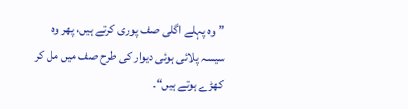”وہ پہلے اگلی صف پوری کرتے ہیں، پھر وہ سیسہ پلائی ہوئی دیوار کی طرح صف میں مل کر کھڑے ہوتے ہیں“۔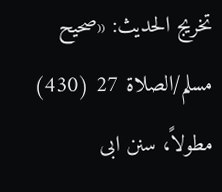تخریج الحدیث: «صحیح مسلم/الصلاة 27 (430) مطولاً، سنن ابی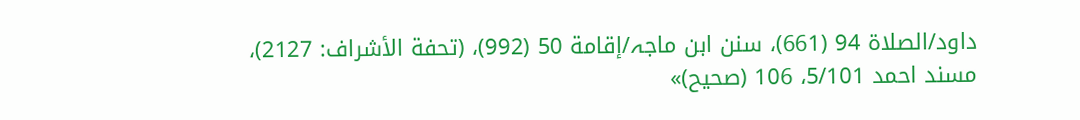داود/الصلاة 94 (661)، سنن ابن ماجہ/إقامة 50 (992)، (تحفة الأشراف: 2127)، مسند احمد 5/101، 106 (صحیح)»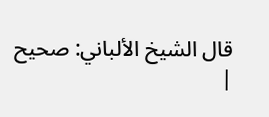قال الشيخ الألباني: صحيح
|